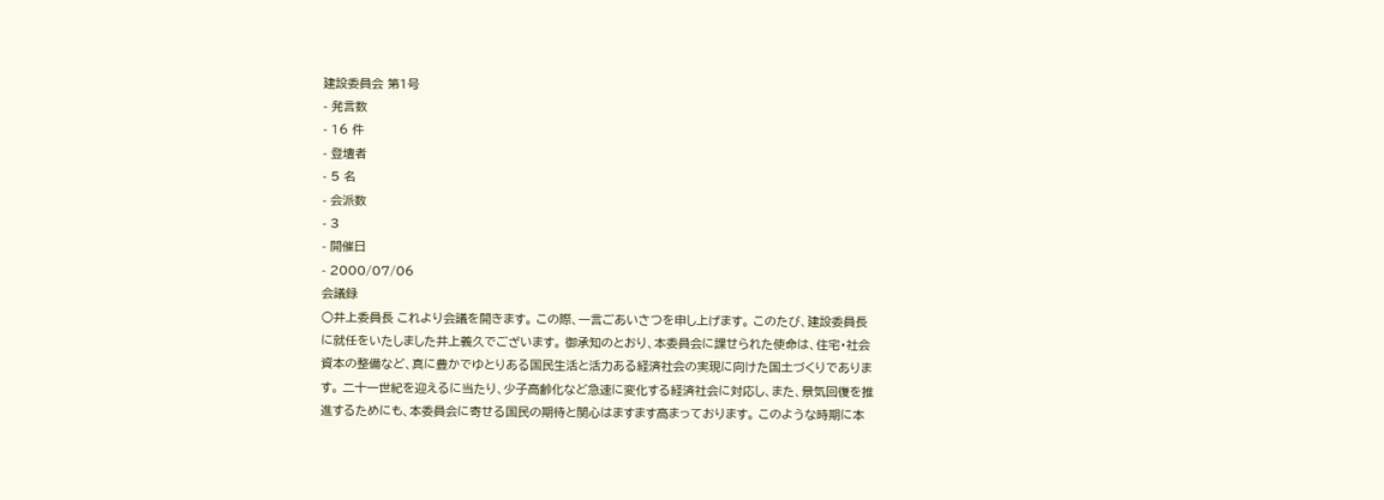建設委員会 第1号
- 発言数
- 16 件
- 登壇者
- 5 名
- 会派数
- 3
- 開催日
- 2000/07/06
会議録
○井上委員長 これより会議を開きます。 この際、一言ごあいさつを申し上げます。 このたび、建設委員長に就任をいたしました井上義久でございます。 御承知のとおり、本委員会に課せられた使命は、住宅・社会資本の整備など、真に豊かでゆとりある国民生活と活力ある経済社会の実現に向けた国土づくりであります。 二十一世紀を迎えるに当たり、少子高齢化など急速に変化する経済社会に対応し、また、景気回復を推進するためにも、本委員会に寄せる国民の期待と関心はますます高まっております。 このような時期に本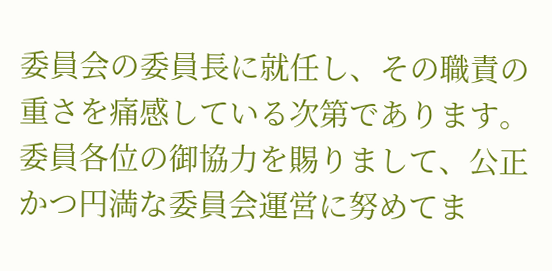委員会の委員長に就任し、その職責の重さを痛感している次第であります。 委員各位の御協力を賜りまして、公正かつ円満な委員会運営に努めてま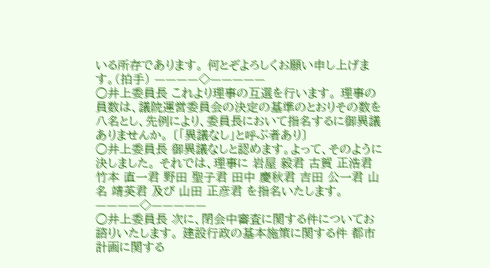いる所存であります。 何とぞよろしくお願い申し上げます。(拍手) ————◇—————
○井上委員長 これより理事の互選を行います。 理事の員数は、議院運営委員会の決定の基準のとおりその数を八名とし、先例により、委員長において指名するに御異議ありませんか。 〔「異議なし」と呼ぶ者あり〕
○井上委員長 御異議なしと認めます。よって、そのように決しました。 それでは、理事に 岩屋 毅君 古賀 正浩君 竹本 直一君 野田 聖子君 田中 慶秋君 吉田 公一君 山名 靖英君 及び 山田 正彦君 を指名いたします。 ————◇—————
○井上委員長 次に、閉会中審査に関する件についてお諮りいたします。 建設行政の基本施策に関する件 都市計画に関する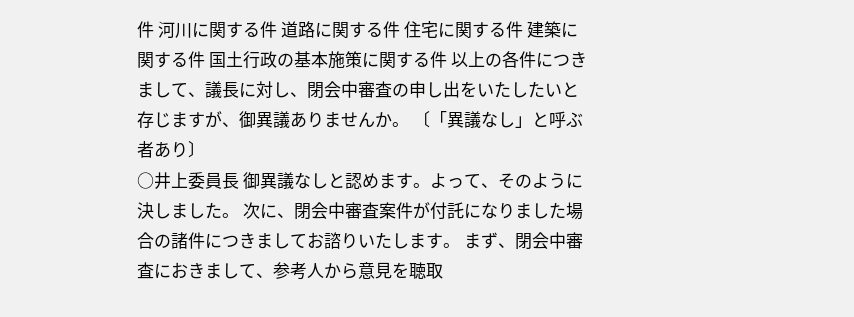件 河川に関する件 道路に関する件 住宅に関する件 建築に関する件 国土行政の基本施策に関する件 以上の各件につきまして、議長に対し、閉会中審査の申し出をいたしたいと存じますが、御異議ありませんか。 〔「異議なし」と呼ぶ者あり〕
○井上委員長 御異議なしと認めます。よって、そのように決しました。 次に、閉会中審査案件が付託になりました場合の諸件につきましてお諮りいたします。 まず、閉会中審査におきまして、参考人から意見を聴取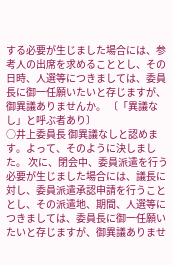する必要が生じました場合には、参考人の出席を求めることとし、その日時、人選等につきましては、委員長に御一任願いたいと存じますが、御異議ありませんか。 〔「異議なし」と呼ぶ者あり〕
○井上委員長 御異議なしと認めます。よって、そのように決しました。 次に、閉会中、委員派遣を行う必要が生じました場合には、議長に対し、委員派遣承認申請を行うこととし、その派遣地、期間、人選等につきましては、委員長に御一任願いたいと存じますが、御異議ありませ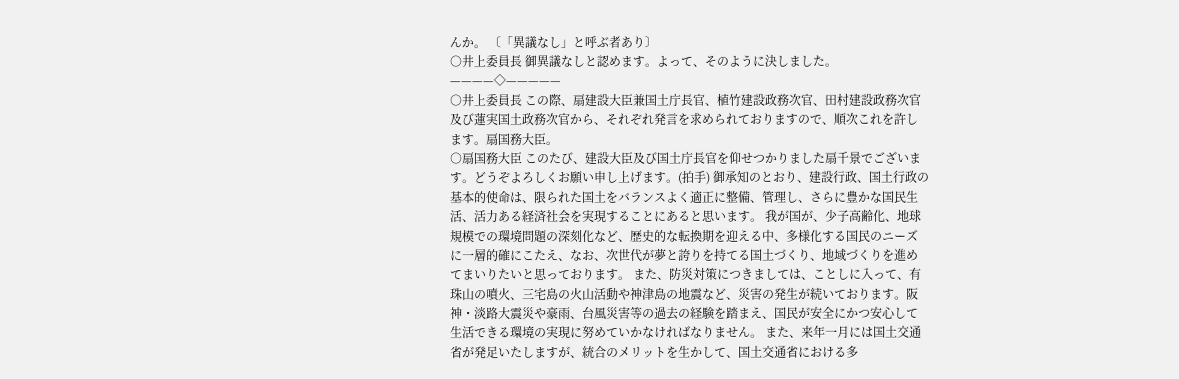んか。 〔「異議なし」と呼ぶ者あり〕
○井上委員長 御異議なしと認めます。よって、そのように決しました。 ————◇—————
○井上委員長 この際、扇建設大臣兼国土庁長官、植竹建設政務次官、田村建設政務次官及び蓮実国土政務次官から、それぞれ発言を求められておりますので、順次これを許します。扇国務大臣。
○扇国務大臣 このたび、建設大臣及び国土庁長官を仰せつかりました扇千景でございます。どうぞよろしくお願い申し上げます。(拍手) 御承知のとおり、建設行政、国土行政の基本的使命は、限られた国土をバランスよく適正に整備、管理し、さらに豊かな国民生活、活力ある経済社会を実現することにあると思います。 我が国が、少子高齢化、地球規模での環境問題の深刻化など、歴史的な転換期を迎える中、多様化する国民のニーズに一層的確にこたえ、なお、次世代が夢と誇りを持てる国土づくり、地域づくりを進めてまいりたいと思っております。 また、防災対策につきましては、ことしに入って、有珠山の噴火、三宅島の火山活動や神津島の地震など、災害の発生が続いております。阪神・淡路大震災や豪雨、台風災害等の過去の経験を踏まえ、国民が安全にかつ安心して生活できる環境の実現に努めていかなければなりません。 また、来年一月には国土交通省が発足いたしますが、統合のメリットを生かして、国土交通省における多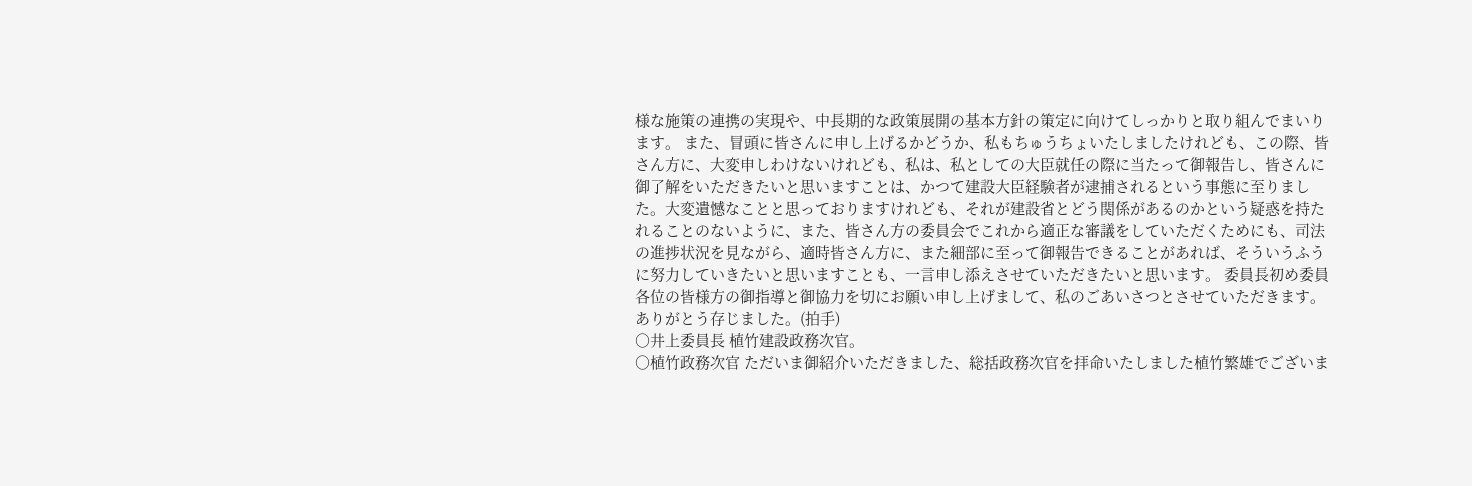様な施策の連携の実現や、中長期的な政策展開の基本方針の策定に向けてしっかりと取り組んでまいります。 また、冒頭に皆さんに申し上げるかどうか、私もちゅうちょいたしましたけれども、この際、皆さん方に、大変申しわけないけれども、私は、私としての大臣就任の際に当たって御報告し、皆さんに御了解をいただきたいと思いますことは、かつて建設大臣経験者が逮捕されるという事態に至りました。大変遺憾なことと思っておりますけれども、それが建設省とどう関係があるのかという疑惑を持たれることのないように、また、皆さん方の委員会でこれから適正な審議をしていただくためにも、司法の進捗状況を見ながら、適時皆さん方に、また細部に至って御報告できることがあれば、そういうふうに努力していきたいと思いますことも、一言申し添えさせていただきたいと思います。 委員長初め委員各位の皆様方の御指導と御協力を切にお願い申し上げまして、私のごあいさつとさせていただきます。ありがとう存じました。(拍手)
○井上委員長 植竹建設政務次官。
○植竹政務次官 ただいま御紹介いただきました、総括政務次官を拝命いたしました植竹繁雄でございま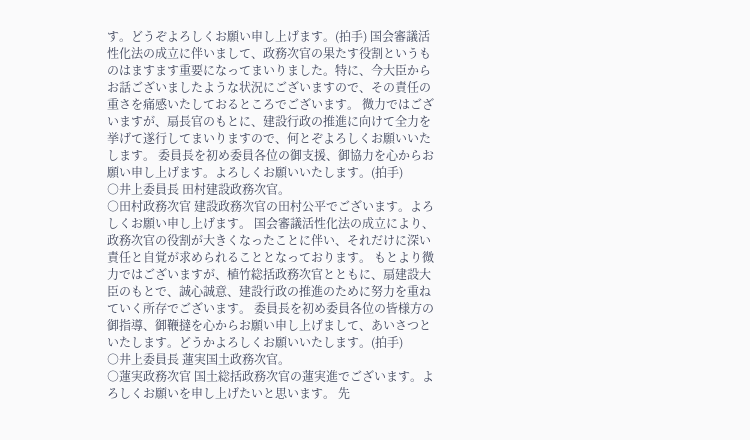す。どうぞよろしくお願い申し上げます。(拍手) 国会審議活性化法の成立に伴いまして、政務次官の果たす役割というものはますます重要になってまいりました。特に、今大臣からお話ございましたような状況にございますので、その責任の重さを痛感いたしておるところでございます。 微力ではございますが、扇長官のもとに、建設行政の推進に向けて全力を挙げて遂行してまいりますので、何とぞよろしくお願いいたします。 委員長を初め委員各位の御支援、御協力を心からお願い申し上げます。よろしくお願いいたします。(拍手)
○井上委員長 田村建設政務次官。
○田村政務次官 建設政務次官の田村公平でございます。よろしくお願い申し上げます。 国会審議活性化法の成立により、政務次官の役割が大きくなったことに伴い、それだけに深い責任と自覚が求められることとなっております。 もとより微力ではございますが、植竹総括政務次官とともに、扇建設大臣のもとで、誠心誠意、建設行政の推進のために努力を重ねていく所存でございます。 委員長を初め委員各位の皆様方の御指導、御鞭撻を心からお願い申し上げまして、あいさつといたします。どうかよろしくお願いいたします。(拍手)
○井上委員長 蓮実国土政務次官。
○蓮実政務次官 国土総括政務次官の蓮実進でございます。よろしくお願いを申し上げたいと思います。 先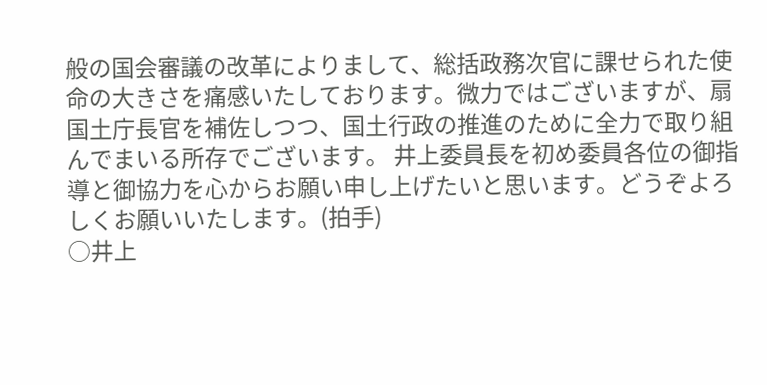般の国会審議の改革によりまして、総括政務次官に課せられた使命の大きさを痛感いたしております。微力ではございますが、扇国土庁長官を補佐しつつ、国土行政の推進のために全力で取り組んでまいる所存でございます。 井上委員長を初め委員各位の御指導と御協力を心からお願い申し上げたいと思います。どうぞよろしくお願いいたします。(拍手)
○井上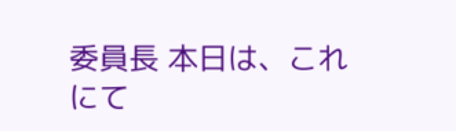委員長 本日は、これにて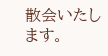散会いたします。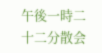午後一時二十二分散会